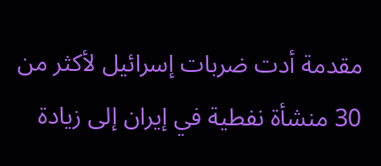مقدمة أدت ضربات إسرائيل لأكثر من 30 منشأة نفطية في إيران إلى زيادة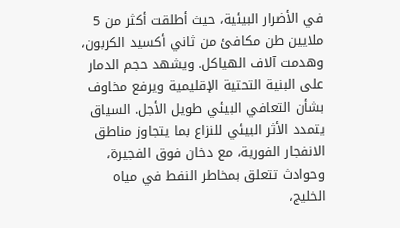في الأضرار البيئية، حيث أطلقت أكثر من 5 ملايين طن مكافئ من ثاني أكسيد الكربون، وهدمت آلاف الهياكل. ويشهد حجم الدمار على البنية التحتية الإقليمية ويرفع مخاوف بشأن التعافي البيئي طويل الأجل. السياق يتمدد الأثر البيئي للنزاع بما يتجاوز مناطق الانفجار الفورية، مع دخان فوق الفجيرة، وحوادث تتعلق بمخاطر النفط في مياه الخليج،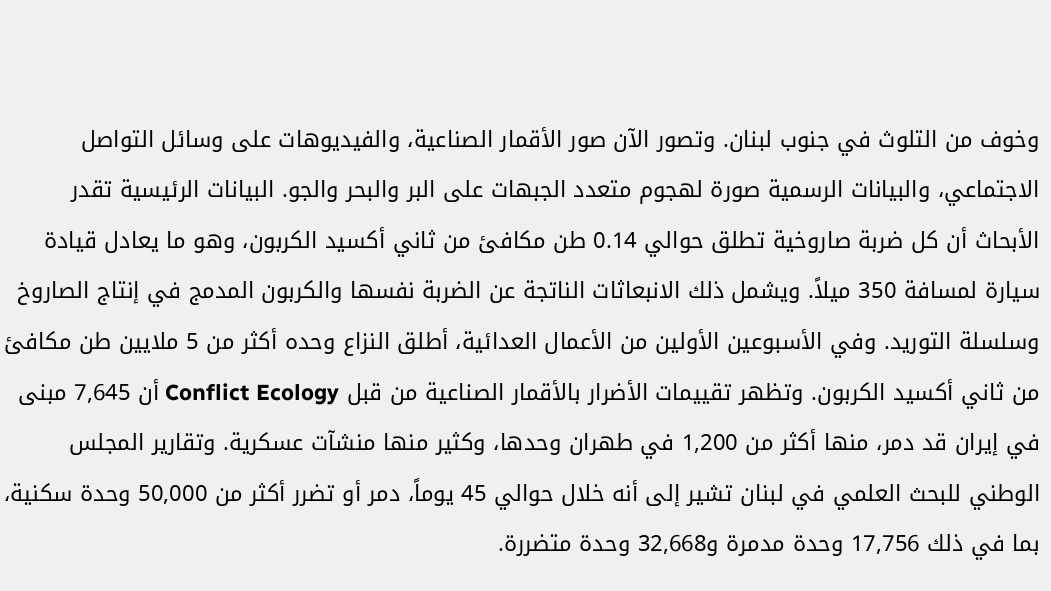وخوف من التلوث في جنوب لبنان. وتصور الآن صور الأقمار الصناعية، والفيديوهات على وسائل التواصل الاجتماعي، والبيانات الرسمية صورة لهجوم متعدد الجبهات على البر والبحر والجو. البيانات الرئيسية تقدر الأبحاث أن كل ضربة صاروخية تطلق حوالي 0.14 طن مكافئ من ثاني أكسيد الكربون، وهو ما يعادل قيادة سيارة لمسافة 350 ميلاً. ويشمل ذلك الانبعاثات الناتجة عن الضربة نفسها والكربون المدمج في إنتاج الصاروخ وسلسلة التوريد. وفي الأسبوعين الأولين من الأعمال العدائية، أطلق النزاع وحده أكثر من 5 ملايين طن مكافئ من ثاني أكسيد الكربون. وتظهر تقييمات الأضرار بالأقمار الصناعية من قبل Conflict Ecology أن 7,645 مبنى في إيران قد دمر، منها أكثر من 1,200 في طهران وحدها، وكثير منها منشآت عسكرية. وتقارير المجلس الوطني للبحث العلمي في لبنان تشير إلى أنه خلال حوالي 45 يوماً، دمر أو تضرر أكثر من 50,000 وحدة سكنية، بما في ذلك 17,756 وحدة مدمرة و32,668 وحدة متضررة.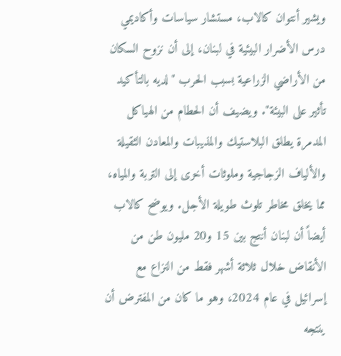ويشير أنتوان كالاب، مستشار سياسات وأكاديمي درس الأضرار البيئية في لبنان، إلى أن نزوح السكان من الأراضي الزراعية بسبب الحرب "لديه بالتأكيد تأثير على البيئة". ويضيف أن الحطام من الهياكل المدمرة يطلق البلاستيك والمذيبات والمعادن الثقيلة والألياف الزجاجية وملوثات أخرى إلى التربة والمياه، مما يخلق مخاطر تلوث طويلة الأجل. ويوضح كالاب أيضاً أن لبنان أنتج بين 15 و20 مليون طن من الأنقاض خلال ثلاثة أشهر فقط من النزاع مع إسرائيل في عام 2024، وهو ما كان من المفترض أن ينتجه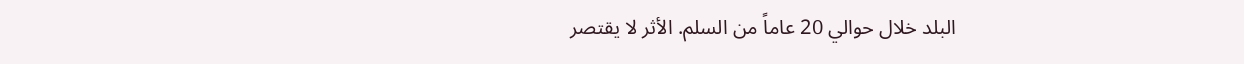البلد خلال حوالي 20 عاماً من السلم. الأثر لا يقتصر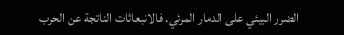الضرر البيئي على الدمار المرئي. فالانبعاثات الناتجة عن الحرب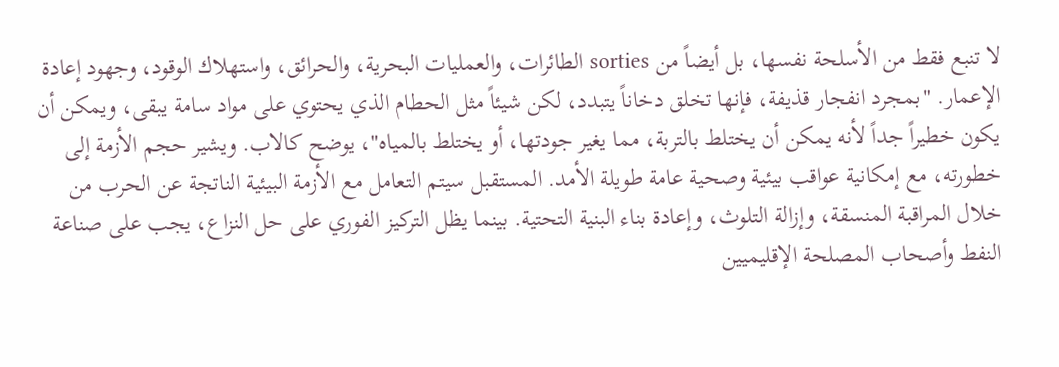لا تنبع فقط من الأسلحة نفسها، بل أيضاً من sorties الطائرات، والعمليات البحرية، والحرائق، واستهلاك الوقود، وجهود إعادة الإعمار. "بمجرد انفجار قذيفة، فإنها تخلق دخاناً يتبدد، لكن شيئاً مثل الحطام الذي يحتوي على مواد سامة يبقى، ويمكن أن يكون خطيراً جداً لأنه يمكن أن يختلط بالتربة، مما يغير جودتها، أو يختلط بالمياه"، يوضح كالاب. ويشير حجم الأزمة إلى خطورته، مع إمكانية عواقب بيئية وصحية عامة طويلة الأمد. المستقبل سيتم التعامل مع الأزمة البيئية الناتجة عن الحرب من خلال المراقبة المنسقة، وإزالة التلوث، وإعادة بناء البنية التحتية. بينما يظل التركيز الفوري على حل النزاع، يجب على صناعة النفط وأصحاب المصلحة الإقليميين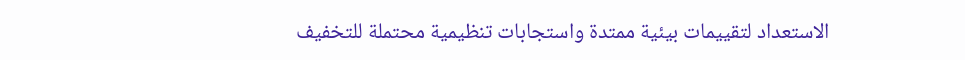الاستعداد لتقييمات بيئية ممتدة واستجابات تنظيمية محتملة للتخفيف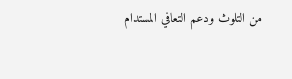من التلوث ودعم التعافي المستدام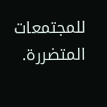للمجتمعات المتضررة.